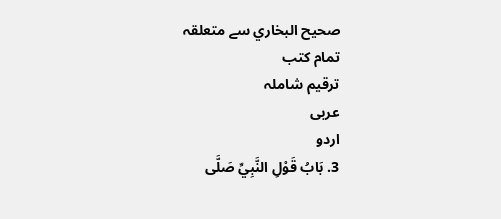صحيح البخاري سے متعلقہ
تمام کتب
ترقیم شاملہ
عربی
اردو
3. بَابُ قَوْلِ النَّبِيِّ صَلَّى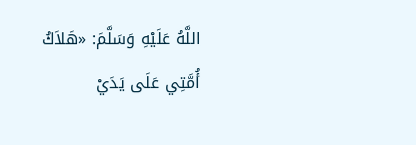اللَّهُ عَلَيْهِ وَسَلَّمَ: «هَلاَكُ أُمَّتِي عَلَى يَدَيْ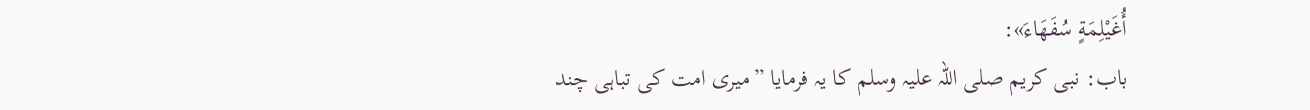أُغَيْلِمَةٍ سُفَهَاءَ»:
باب: نبی کریم صلی اللہ علیہ وسلم کا یہ فرمایا ”میری امت کی تباہی چند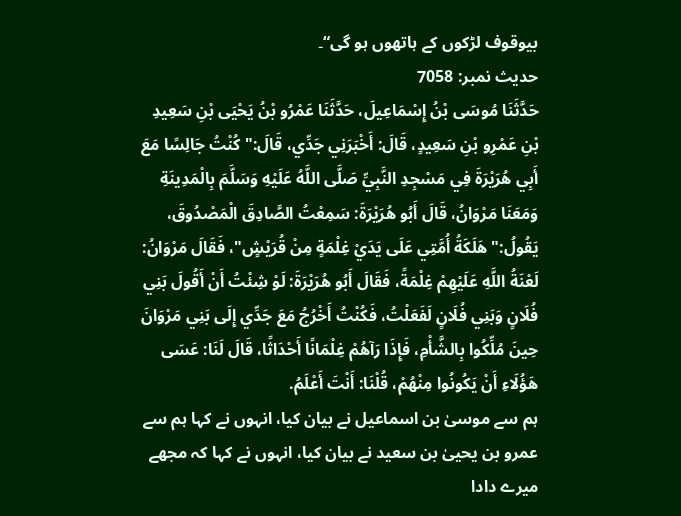بیوقوف لڑکوں کے ہاتھوں ہو گی“۔
حدیث نمبر: 7058
حَدَّثَنَا مُوسَى بْنُ إِسْمَاعِيلَ، حَدَّثَنَا عَمْرُو بْنُ يَحْيَى بْنِ سَعِيدِ بْنِ عَمْرِو بْنِ سَعِيدٍ، قَالَ: أَخْبَرَنِي جَدِّي، قَالَ:" كُنْتُ جَالِسًا مَعَ أَبِي هُرَيْرَةَ فِي مَسْجِدِ النَّبِيِّ صَلَّى اللَّهُ عَلَيْهِ وَسَلَّمَ بِالْمَدِينَةِ وَمَعَنَا مَرْوَانُ، قَالَ أَبُو هُرَيْرَةَ: سَمِعْتُ الصَّادِقَ الْمَصْدُوقَ، يَقُولُ:" هَلَكَةُ أُمَّتِي عَلَى يَدَيْ غِلْمَةٍ مِنْ قُرَيْشٍ"، فَقَالَ مَرْوَانُ: لَعْنَةُ اللَّهِ عَلَيْهِمْ غِلْمَةً، فَقَالَ أَبُو هُرَيْرَةَ: لَوْ شِئْتُ أَنْ أَقُولَ بَنِي فُلَانٍ وَبَنِي فُلَانٍ لَفَعَلْتُ، فَكُنْتُ أَخْرُجُ مَعَ جَدِّي إِلَى بَنِي مَرْوَانَ حِينَ مُلِّكُوا بِالشَّأْمِ، فَإِذَا رَآهُمْ غِلْمَانًا أَحْدَاثًا، قَالَ لَنَا: عَسَى هَؤُلَاءِ أَنْ يَكُونُوا مِنْهُمْ، قُلْنَا: أَنْتَ أَعْلَمُ.
ہم سے موسیٰ بن اسماعیل نے بیان کیا، انہوں نے کہا ہم سے عمرو بن یحییٰ بن سعید نے بیان کیا، انہوں نے کہا کہ مجھے میرے دادا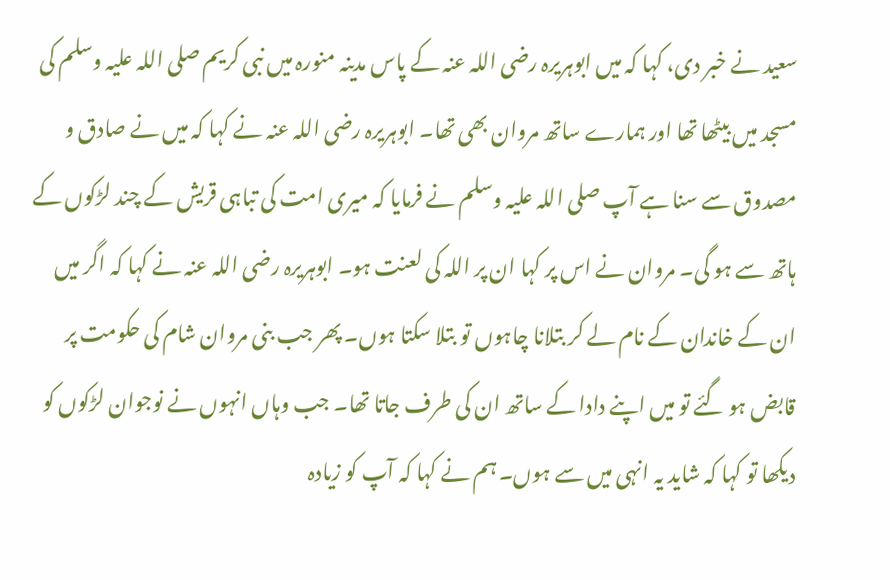سعید نے خبر دی، کہا کہ میں ابوہریرہ رضی اللہ عنہ کے پاس مدینہ منورہ میں نبی کریم صلی اللہ علیہ وسلم کی مسجد میں بیٹھا تھا اور ہمارے ساتھ مروان بھی تھا۔ ابوہریرہ رضی اللہ عنہ نے کہا کہ میں نے صادق و مصدوق سے سنا ہے آپ صلی اللہ علیہ وسلم نے فرمایا کہ میری امت کی تباہی قریش کے چند لڑکوں کے ہاتھ سے ہو گی۔ مروان نے اس پر کہا ان پر اللہ کی لعنت ہو۔ ابوہریرہ رضی اللہ عنہ نے کہا کہ اگر میں ان کے خاندان کے نام لے کر بتلانا چاہوں تو بتلا سکتا ہوں۔ پھر جب بنی مروان شام کی حکومت پر قابض ہو گئے تو میں اپنے دادا کے ساتھ ان کی طرف جاتا تھا۔ جب وہاں انہوں نے نوجوان لڑکوں کو دیکھا تو کہا کہ شاید یہ انہی میں سے ہوں۔ ہم نے کہا کہ آپ کو زیادہ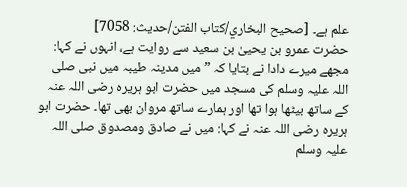علم ہے۔ [صحيح البخاري/كتاب الفتن/حدیث: 7058]
حضرت عمرو بن یحییٰ بن سعید سے روایت ہے، انہوں نے کہا: مجھے میرے دادا نے بتایا کہ ”میں مدینہ طیبہ میں نبی صلی اللہ علیہ وسلم کی مسجد میں حضرت ابو ہریرہ رضی اللہ عنہ کے ساتھ بیٹھا ہوا تھا اور ہمارے ساتھ مروان بھی تھا۔ حضرت ابو ہریرہ رضی اللہ عنہ نے کہا: میں نے صادق ومصدوق صلی اللہ علیہ وسلم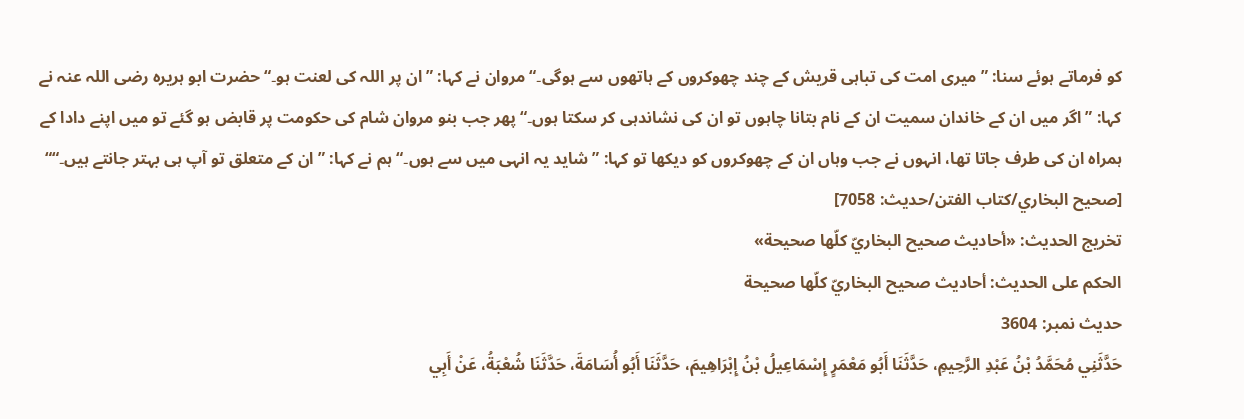کو فرماتے ہوئے سنا: ”میری امت کی تباہی قریش کے چند چھوکروں کے ہاتھوں سے ہوگی۔“ مروان نے کہا: ”ان پر اللہ کی لعنت ہو۔“ حضرت ابو ہریرہ رضی اللہ عنہ نے کہا: ”اگر میں ان کے خاندان سمیت ان کے نام بتانا چاہوں تو ان کی نشاندہی کر سکتا ہوں۔“ پھر جب بنو مروان شام کی حکومت پر قابض ہو گئے تو میں اپنے دادا کے ہمراہ ان کی طرف جاتا تھا، انہوں نے جب وہاں ان کے چھوکروں کو دیکھا تو کہا: ”شاید یہ انہی میں سے ہوں۔“ ہم نے کہا: ”ان کے متعلق تو آپ ہی بہتر جانتے ہیں۔““ [صحيح البخاري/كتاب الفتن/حدیث: 7058]
تخریج الحدیث: «أحاديث صحيح البخاريّ كلّها صحيحة»
الحكم على الحديث: أحاديث صحيح البخاريّ كلّها صحيحة
حدیث نمبر: 3604
حَدَّثَنِي مُحَمَّدُ بْنُ عَبْدِ الرَّحِيمِ، حَدَّثَنَا أَبُو مَعْمَرٍ إِسْمَاعِيلُ بْنُ إِبْرَاهِيمَ، حَدَّثَنَا أَبُو أُسَامَةَ، حَدَّثَنَا شُعْبَةُ، عَنْ أَبِي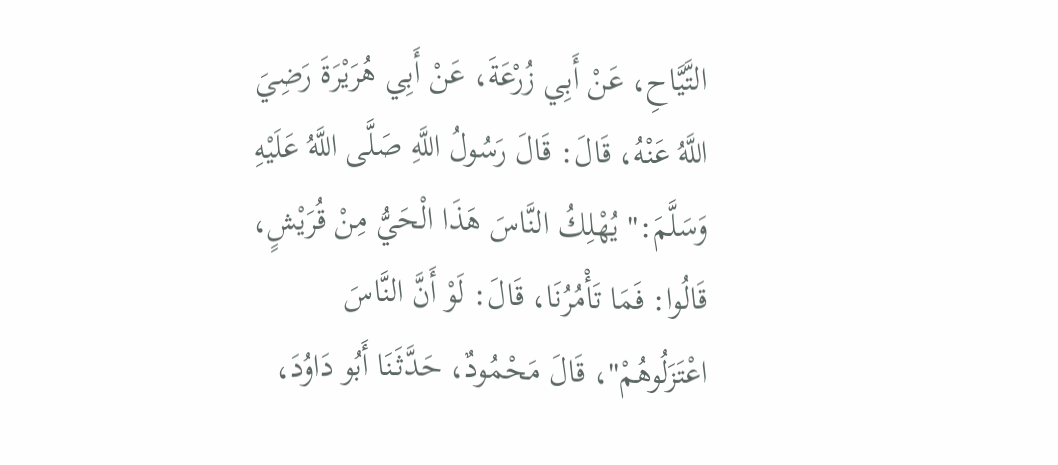التَّيَّاحِ، عَنْ أَبِي زُرْعَةَ، عَنْ أَبِي هُرَيْرَةَ رَضِيَ اللَّهُ عَنْهُ، قَالَ: قَالَ رَسُولُ اللَّهِ صَلَّى اللَّهُ عَلَيْهِ وَسَلَّمَ:" يُهْلِكُ النَّاسَ هَذَا الْحَيُّ مِنْ قُرَيْشٍ، قَالُوا: فَمَا تَأْمُرُنَا، قَالَ: لَوْ أَنَّ النَّاسَ اعْتَزَلُوهُمْ"، قَالَ مَحْمُودٌ، حَدَّثَنَا أَبُو دَاوُدَ،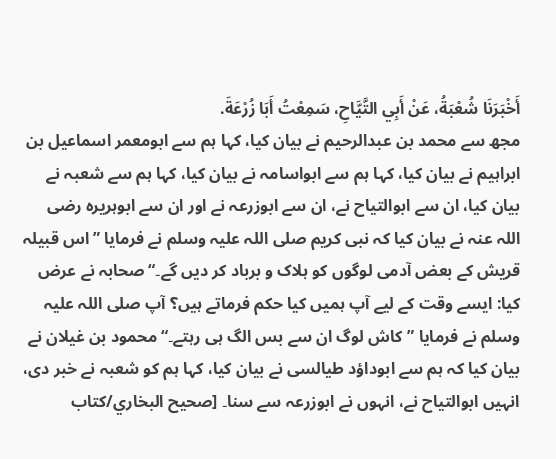أَخْبَرَنَا شُعْبَةُ، عَنْ أَبِي التَّيَّاحِ، سَمِعْتُ أَبَا زُرْعَةَ.
مجھ سے محمد بن عبدالرحیم نے بیان کیا، کہا ہم سے ابومعمر اسماعیل بن ابراہیم نے بیان کیا، کہا ہم سے ابواسامہ نے بیان کیا، کہا ہم سے شعبہ نے بیان کیا، ان سے ابوالتیاح نے، ان سے ابوزرعہ نے اور ان سے ابوہریرہ رضی اللہ عنہ نے بیان کیا کہ نبی کریم صلی اللہ علیہ وسلم نے فرمایا ”اس قبیلہ قریش کے بعض آدمی لوگوں کو ہلاک و برباد کر دیں گے۔“ صحابہ نے عرض کیا: ایسے وقت کے لیے آپ ہمیں کیا حکم فرماتے ہیں؟ آپ صلی اللہ علیہ وسلم نے فرمایا ”کاش لوگ ان سے بس الگ ہی رہتے۔“ محمود بن غیلان نے بیان کیا کہ ہم سے ابوداؤد طیالسی نے بیان کیا، کہا ہم کو شعبہ نے خبر دی، انہیں ابوالتیاح نے، انہوں نے ابوزرعہ سے سنا۔ [صحيح البخاري/كتاب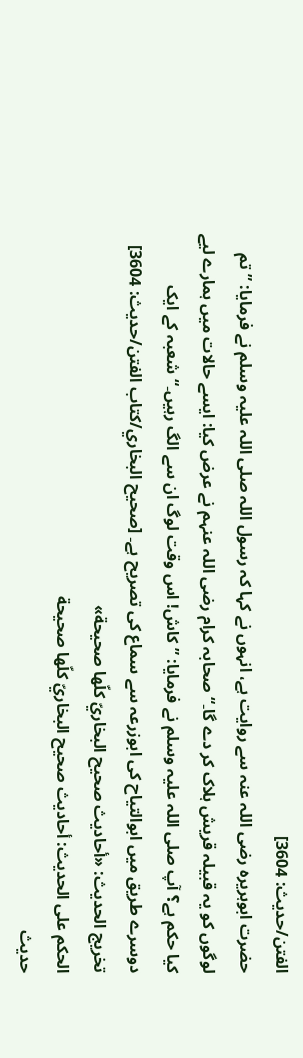الفتن/حدیث: 3604]
حضرت ابوہریرہ رضی اللہ عنہ سے روایت ہے، انہوں نے کہا کہ رسول اللہ صلی اللہ علیہ وسلم نے فرمایا: ”تم لوگوں کو یہ قبیلہ قریش ہلاک کر دے گا۔“ صحابہ کرام رضی اللہ عنہم نے عرض کیا: ایسے حالات میں ہمارے لیے کیا حکم ہے؟ آپ صلی اللہ علیہ وسلم نے فرمایا: ”کاش! اس وقت لوگ ان سے الگ رہیں۔“ شعبہ کے ایک دوسرے طریق میں ابوالتیاح کی ابوزرعہ سے سماع کی تصریح ہے۔ [صحيح البخاري/كتاب الفتن/حدیث: 3604]
تخریج الحدیث: «أحاديث صحيح البخاريّ كلّها صحيحة»
الحكم على الحديث: أحاديث صحيح البخاريّ كلّها صحيحة
حدیث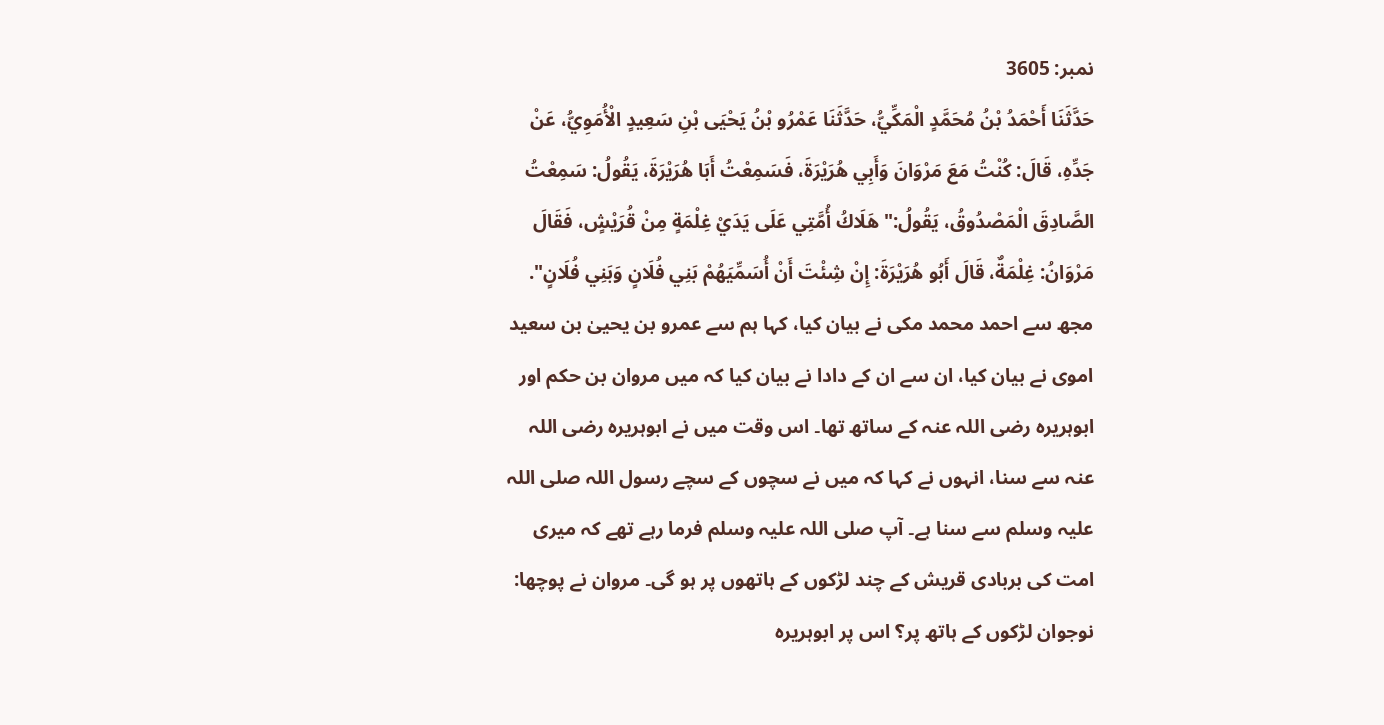نمبر: 3605
حَدَّثَنَا أَحْمَدُ بْنُ مُحَمَّدٍ الْمَكِّيُّ، حَدَّثَنَا عَمْرُو بْنُ يَحْيَى بْنِ سَعِيدٍ الْأُمَوِيُّ، عَنْ جَدِّهِ، قَالَ: كُنْتُ مَعَ مَرْوَانَ وَأَبِي هُرَيْرَةَ، فَسَمِعْتُ أَبَا هُرَيْرَةَ، يَقُولُ: سَمِعْتُ الصَّادِقَ الْمَصْدُوقُ، يَقُولُ:" هَلَاكُ أُمَّتِي عَلَى يَدَيْ غِلْمَةٍ مِنْ قُرَيْشٍ، فَقَالَ مَرْوَانُ: غِلْمَةٌ، قَالَ أَبُو هُرَيْرَةَ: إِنْ شِئْتَ أَنْ أُسَمِّيَهُمْ بَنِي فُلَانٍ وَبَنِي فُلَانٍ".
مجھ سے احمد محمد مکی نے بیان کیا، کہا ہم سے عمرو بن یحییٰ بن سعید اموی نے بیان کیا، ان سے ان کے دادا نے بیان کیا کہ میں مروان بن حکم اور ابوہریرہ رضی اللہ عنہ کے ساتھ تھا۔ اس وقت میں نے ابوہریرہ رضی اللہ عنہ سے سنا، انہوں نے کہا کہ میں نے سچوں کے سچے رسول اللہ صلی اللہ علیہ وسلم سے سنا ہے۔ آپ صلی اللہ علیہ وسلم فرما رہے تھے کہ میری امت کی بربادی قریش کے چند لڑکوں کے ہاتھوں پر ہو گی۔ مروان نے پوچھا: نوجوان لڑکوں کے ہاتھ پر؟ اس پر ابوہریرہ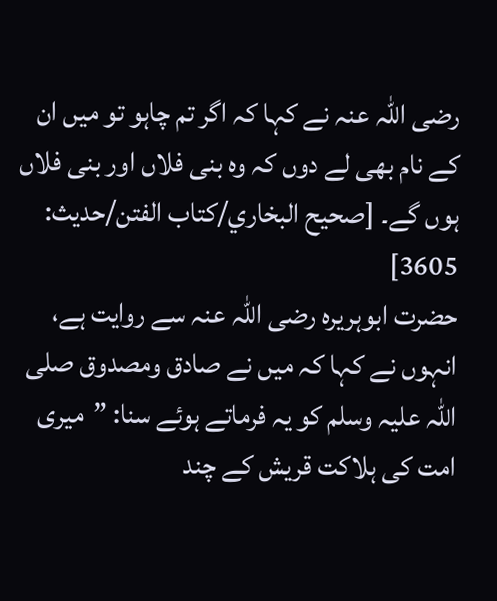رضی اللہ عنہ نے کہا کہ اگر تم چاہو تو میں ان کے نام بھی لے دوں کہ وہ بنی فلاں اور بنی فلاں ہوں گے۔ [صحيح البخاري/كتاب الفتن/حدیث: 3605]
حضرت ابوہریرہ رضی اللہ عنہ سے روایت ہے، انہوں نے کہا کہ میں نے صادق ومصدوق صلی اللہ علیہ وسلم کو یہ فرماتے ہوئے سنا: ”میری امت کی ہلاکت قریش کے چند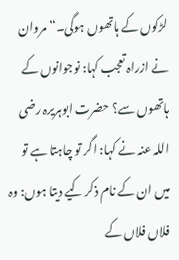لڑکوں کے ہاتھوں ہوگی۔“ مروان نے ازراہ تعجب کہا: نوجوانوں کے ہاتھوں سے؟ حضرت ابوہریرہ رضی اللہ عنہ نے کہا: اگر تو چاہتا ہے تو میں ان کے نام ذکر کیے دیتا ہوں: وہ فلاں فلاں کے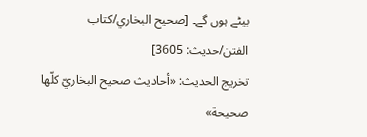بیٹے ہوں گے۔ [صحيح البخاري/كتاب الفتن/حدیث: 3605]
تخریج الحدیث: «أحاديث صحيح البخاريّ كلّها صحيحة»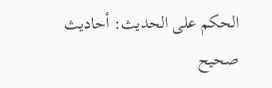الحكم على الحديث: أحاديث صحيح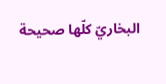البخاريّ كلّها صحيحة